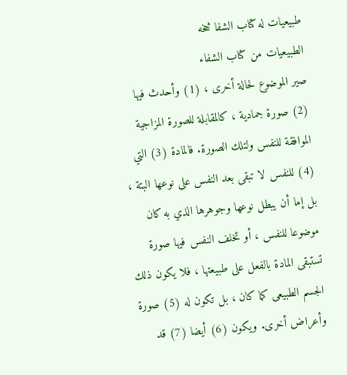طبیعیات له کتاب الشفا څخه
الطبيعيات من كتاب الشفاء
صير الموضوع لحالة أخرى ، (1) وأحدث فيها (2) صورة جمادية ، كالمقابلة للصورة المزاجية الموافقة للنفس ولتلك الصورة. فالمادة (3) التي (4) للنفس لا تبقى بعد النفس على نوعها البتة ، بل إما أن يبطل نوعها وجوهرها الذي به كان موضوعا للنفس ، أو تخلف النفس فيها صورة تستبقى المادة بالفعل على طبيعتها ، فلا يكون ذلك الجسم الطبيعى كما كان ، بل تكون له (5) صورة وأعراض أخرى. ويكون (6) أيضا (7) قد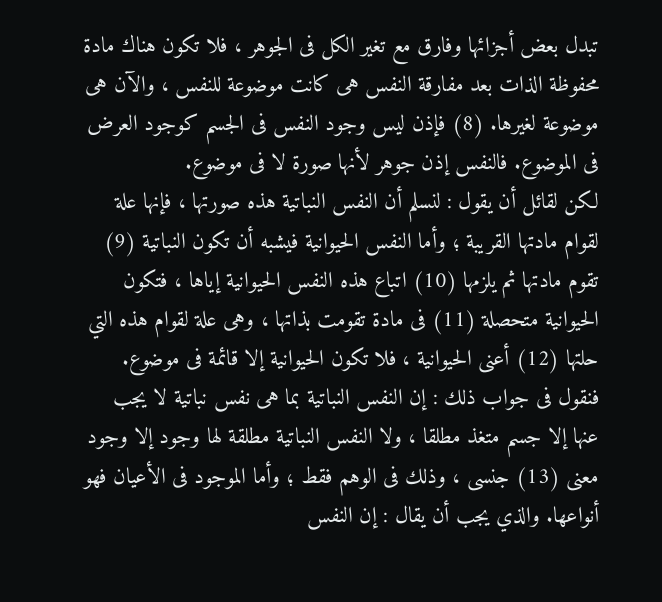تبدل بعض أجزائها وفارق مع تغير الكل فى الجوهر ، فلا تكون هناك مادة محفوظة الذات بعد مفارقة النفس هى كانت موضوعة للنفس ، والآن هى موضوعة لغيرها. (8) فإذن ليس وجود النفس فى الجسم كوجود العرض فى الموضوع. فالنفس إذن جوهر لأنها صورة لا فى موضوع.
لكن لقائل أن يقول : لنسلم أن النفس النباتية هذه صورتها ، فإنها علة لقوام مادتها القريبة ؛ وأما النفس الحيوانية فيشبه أن تكون النباتية (9) تقوم مادتها ثم يلزمها (10) اتباع هذه النفس الحيوانية إياها ، فتكون الحيوانية متحصلة (11) فى مادة تقومت بذاتها ، وهى علة لقوام هذه التي حلتها (12) أعنى الحيوانية ، فلا تكون الحيوانية إلا قائمة فى موضوع. فنقول فى جواب ذلك : إن النفس النباتية بما هى نفس نباتية لا يجب عنها إلا جسم متغذ مطلقا ، ولا النفس النباتية مطلقة لها وجود إلا وجود معنى (13) جنسى ، وذلك فى الوهم فقط ؛ وأما الموجود فى الأعيان فهو أنواعها. والذي يجب أن يقال : إن النفس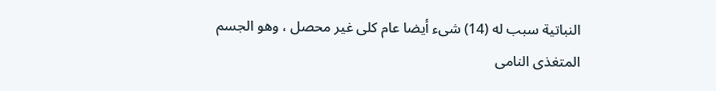النباتية سبب له (14) شىء أيضا عام كلى غير محصل ، وهو الجسم المتغذى النامى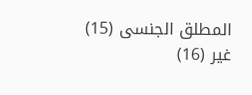المطلق الجنسى (15) غير (16)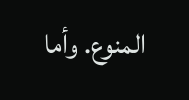المنوع. وأما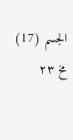الجسم (17)
مخ ۲۳